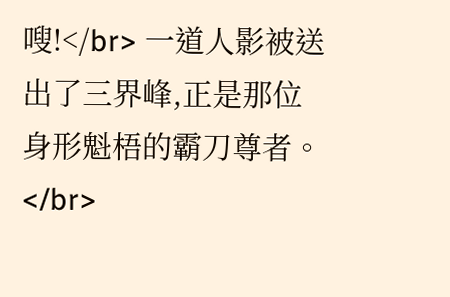嗖!</br> 一道人影被送出了三界峰,正是那位身形魁梧的霸刀尊者。</br>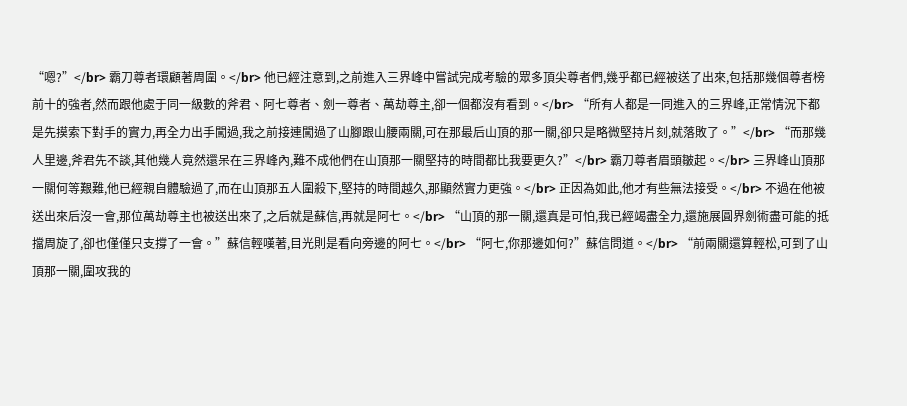“嗯?”</br> 霸刀尊者環顧著周圍。</br> 他已經注意到,之前進入三界峰中嘗試完成考驗的眾多頂尖尊者們,幾乎都已經被送了出來,包括那幾個尊者榜前十的強者,然而跟他處于同一級數的斧君、阿七尊者、劍一尊者、萬劫尊主,卻一個都沒有看到。</br> “所有人都是一同進入的三界峰,正常情況下都是先摸索下對手的實力,再全力出手闖過,我之前接連闖過了山腳跟山腰兩關,可在那最后山頂的那一關,卻只是略微堅持片刻,就落敗了。”</br> “而那幾人里邊,斧君先不談,其他幾人竟然還呆在三界峰內,難不成他們在山頂那一關堅持的時間都比我要更久?”</br> 霸刀尊者眉頭皺起。</br> 三界峰山頂那一關何等艱難,他已經親自體驗過了,而在山頂那五人圍殺下,堅持的時間越久,那顯然實力更強。</br> 正因為如此,他才有些無法接受。</br> 不過在他被送出來后沒一會,那位萬劫尊主也被送出來了,之后就是蘇信,再就是阿七。</br> “山頂的那一關,還真是可怕,我已經竭盡全力,還施展圓界劍術盡可能的抵擋周旋了,卻也僅僅只支撐了一會。”蘇信輕嘆著,目光則是看向旁邊的阿七。</br> “阿七,你那邊如何?”蘇信問道。</br> “前兩關還算輕松,可到了山頂那一關,圍攻我的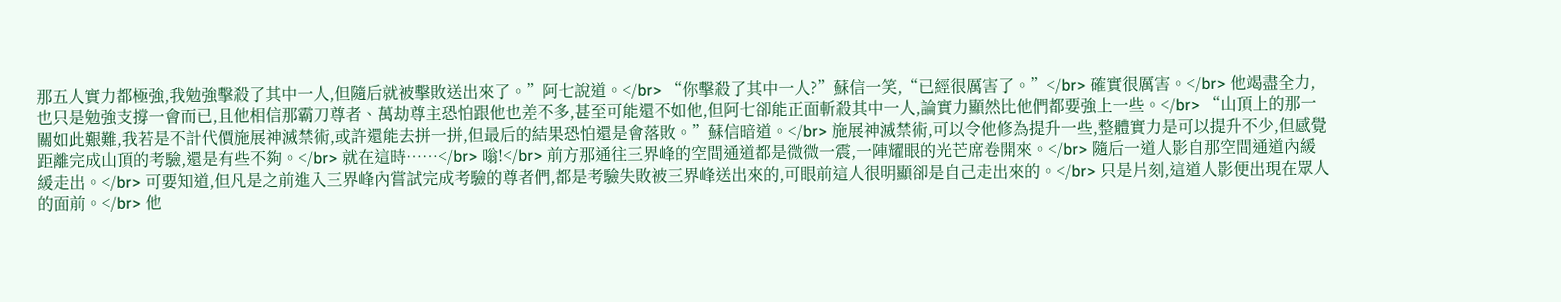那五人實力都極強,我勉強擊殺了其中一人,但隨后就被擊敗送出來了。”阿七說道。</br> “你擊殺了其中一人?”蘇信一笑,“已經很厲害了。”</br> 確實很厲害。</br> 他竭盡全力,也只是勉強支撐一會而已,且他相信那霸刀尊者、萬劫尊主恐怕跟他也差不多,甚至可能還不如他,但阿七卻能正面斬殺其中一人,論實力顯然比他們都要強上一些。</br> “山頂上的那一關如此艱難,我若是不計代價施展神滅禁術,或許還能去拼一拼,但最后的結果恐怕還是會落敗。”蘇信暗道。</br> 施展神滅禁術,可以令他修為提升一些,整體實力是可以提升不少,但感覺距離完成山頂的考驗,還是有些不夠。</br> 就在這時……</br> 嗡!</br> 前方那通往三界峰的空間通道都是微微一震,一陣耀眼的光芒席卷開來。</br> 隨后一道人影自那空間通道內緩緩走出。</br> 可要知道,但凡是之前進入三界峰內嘗試完成考驗的尊者們,都是考驗失敗被三界峰送出來的,可眼前這人很明顯卻是自己走出來的。</br> 只是片刻,這道人影便出現在眾人的面前。</br> 他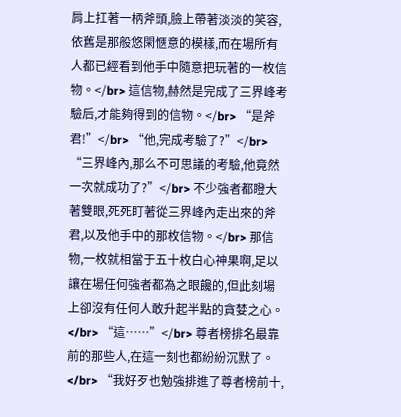肩上扛著一柄斧頭,臉上帶著淡淡的笑容,依舊是那般悠閑愜意的模樣,而在場所有人都已經看到他手中隨意把玩著的一枚信物。</br> 這信物,赫然是完成了三界峰考驗后,才能夠得到的信物。</br> “是斧君!”</br> “他,完成考驗了?”</br> “三界峰內,那么不可思議的考驗,他竟然一次就成功了?”</br> 不少強者都瞪大著雙眼,死死盯著從三界峰內走出來的斧君,以及他手中的那枚信物。</br> 那信物,一枚就相當于五十枚白心神果啊,足以讓在場任何強者都為之眼饞的,但此刻場上卻沒有任何人敢升起半點的貪婪之心。</br> “這……”</br> 尊者榜排名最靠前的那些人,在這一刻也都紛紛沉默了。</br> “我好歹也勉強排進了尊者榜前十,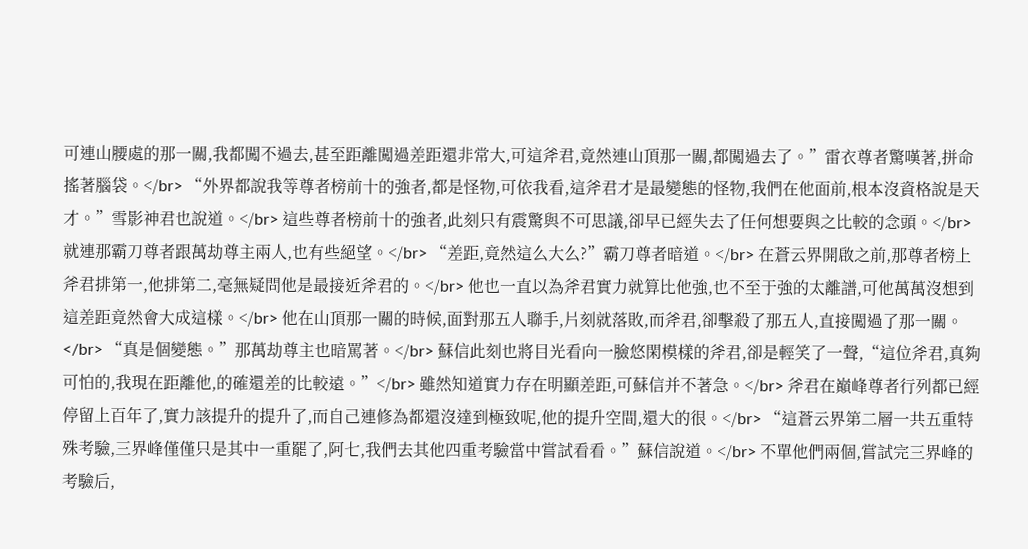可連山腰處的那一關,我都闖不過去,甚至距離闖過差距還非常大,可這斧君,竟然連山頂那一關,都闖過去了。”雷衣尊者驚嘆著,拼命搖著腦袋。</br> “外界都說我等尊者榜前十的強者,都是怪物,可依我看,這斧君才是最變態的怪物,我們在他面前,根本沒資格說是天才。”雪影神君也說道。</br> 這些尊者榜前十的強者,此刻只有震驚與不可思議,卻早已經失去了任何想要與之比較的念頭。</br> 就連那霸刀尊者跟萬劫尊主兩人,也有些絕望。</br> “差距,竟然這么大么?”霸刀尊者暗道。</br> 在蒼云界開啟之前,那尊者榜上斧君排第一,他排第二,毫無疑問他是最接近斧君的。</br> 他也一直以為斧君實力就算比他強,也不至于強的太離譜,可他萬萬沒想到這差距竟然會大成這樣。</br> 他在山頂那一關的時候,面對那五人聯手,片刻就落敗,而斧君,卻擊殺了那五人,直接闖過了那一關。</br> “真是個變態。”那萬劫尊主也暗罵著。</br> 蘇信此刻也將目光看向一臉悠閑模樣的斧君,卻是輕笑了一聲,“這位斧君,真夠可怕的,我現在距離他,的確還差的比較遠。”</br> 雖然知道實力存在明顯差距,可蘇信并不著急。</br> 斧君在巔峰尊者行列都已經停留上百年了,實力該提升的提升了,而自己連修為都還沒達到極致呢,他的提升空間,還大的很。</br> “這蒼云界第二層一共五重特殊考驗,三界峰僅僅只是其中一重罷了,阿七,我們去其他四重考驗當中嘗試看看。”蘇信說道。</br> 不單他們兩個,嘗試完三界峰的考驗后,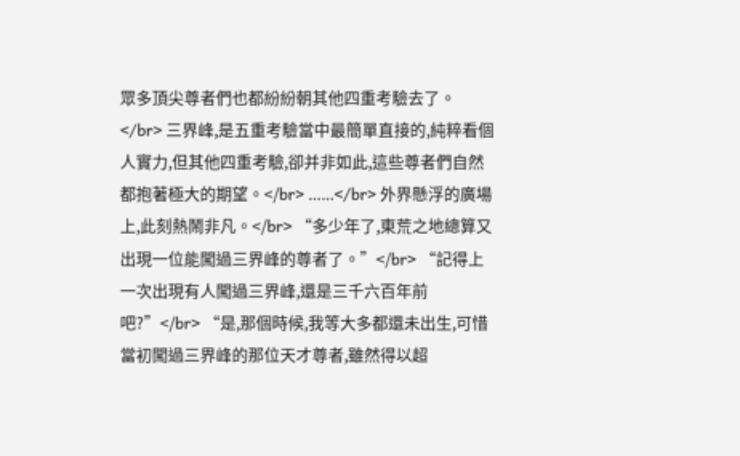眾多頂尖尊者們也都紛紛朝其他四重考驗去了。</br> 三界峰,是五重考驗當中最簡單直接的,純粹看個人實力,但其他四重考驗,卻并非如此,這些尊者們自然都抱著極大的期望。</br> ……</br> 外界懸浮的廣場上,此刻熱鬧非凡。</br> “多少年了,東荒之地總算又出現一位能闖過三界峰的尊者了。”</br> “記得上一次出現有人闖過三界峰,還是三千六百年前吧?”</br> “是,那個時候,我等大多都還未出生,可惜當初闖過三界峰的那位天才尊者,雖然得以超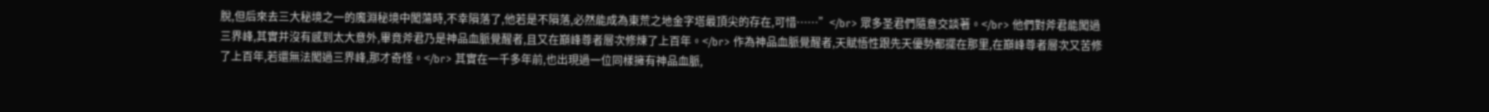脫,但后來去三大秘境之一的魔淵秘境中闖蕩時,不幸隕落了,他若是不隕落,必然能成為東荒之地金字塔最頂尖的存在,可惜……”</br> 眾多圣君們隨意交談著。</br> 他們對斧君能闖過三界峰,其實并沒有感到太大意外,畢竟斧君乃是神品血脈覺醒者,且又在巔峰尊者層次修煉了上百年。</br> 作為神品血脈覺醒者,天賦悟性跟先天優勢都擺在那里,在巔峰尊者層次又苦修了上百年,若還無法闖過三界峰,那才奇怪。</br> 其實在一千多年前,也出現過一位同樣擁有神品血脈,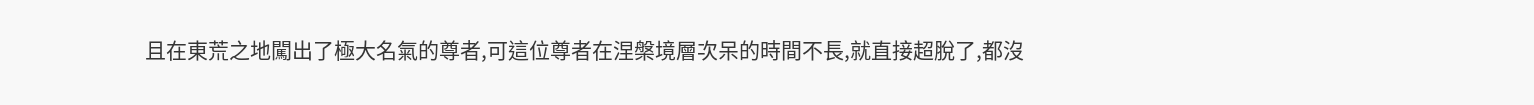且在東荒之地闖出了極大名氣的尊者,可這位尊者在涅槃境層次呆的時間不長,就直接超脫了,都沒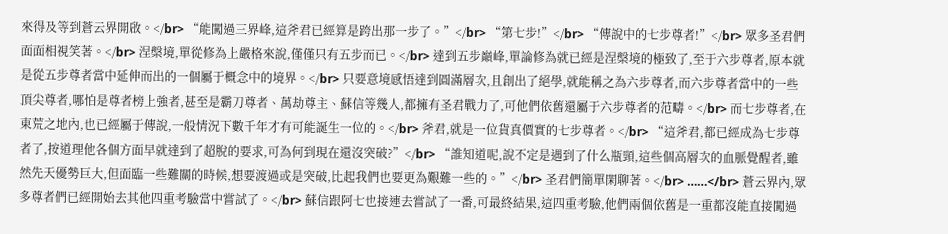來得及等到蒼云界開啟。</br> “能闖過三界峰,這斧君已經算是跨出那一步了。”</br> “第七步!”</br> “傳說中的七步尊者!”</br> 眾多圣君們面面相視笑著。</br> 涅槃境,單從修為上嚴格來說,僅僅只有五步而已。</br> 達到五步巔峰,單論修為就已經是涅槃境的極致了,至于六步尊者,原本就是從五步尊者當中延伸而出的一個屬于概念中的境界。</br> 只要意境感悟達到圓滿層次,且創出了絕學,就能稱之為六步尊者,而六步尊者當中的一些頂尖尊者,哪怕是尊者榜上強者,甚至是霸刀尊者、萬劫尊主、蘇信等幾人,都擁有圣君戰力了,可他們依舊還屬于六步尊者的范疇。</br> 而七步尊者,在東荒之地內,也已經屬于傳說,一般情況下數千年才有可能誕生一位的。</br> 斧君,就是一位貨真價實的七步尊者。</br> “這斧君,都已經成為七步尊者了,按道理他各個方面早就達到了超脫的要求,可為何到現在還沒突破?”</br> “誰知道呢,說不定是遇到了什么瓶頸,這些個高層次的血脈覺醒者,雖然先天優勢巨大,但面臨一些難關的時候,想要渡過或是突破,比起我們也要更為艱難一些的。”</br> 圣君們簡單閑聊著。</br> ……</br> 蒼云界內,眾多尊者們已經開始去其他四重考驗當中嘗試了。</br> 蘇信跟阿七也接連去嘗試了一番,可最終結果,這四重考驗,他們兩個依舊是一重都沒能直接闖過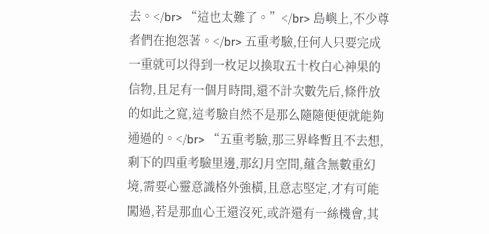去。</br> “這也太難了。”</br> 島嶼上,不少尊者們在抱怨著。</br> 五重考驗,任何人只要完成一重就可以得到一枚足以換取五十枚白心神果的信物,且足有一個月時間,還不計次數先后,條件放的如此之寬,這考驗自然不是那么隨隨便便就能夠通過的。</br> “五重考驗,那三界峰暫且不去想,剩下的四重考驗里邊,那幻月空間,蘊含無數重幻境,需要心靈意識格外強橫,且意志堅定,才有可能闖過,若是那血心王還沒死,或許還有一絲機會,其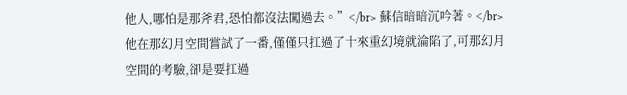他人,哪怕是那斧君,恐怕都沒法闖過去。”</br> 蘇信暗暗沉吟著。</br> 他在那幻月空間嘗試了一番,僅僅只扛過了十來重幻境就淪陷了,可那幻月空間的考驗,卻是要扛過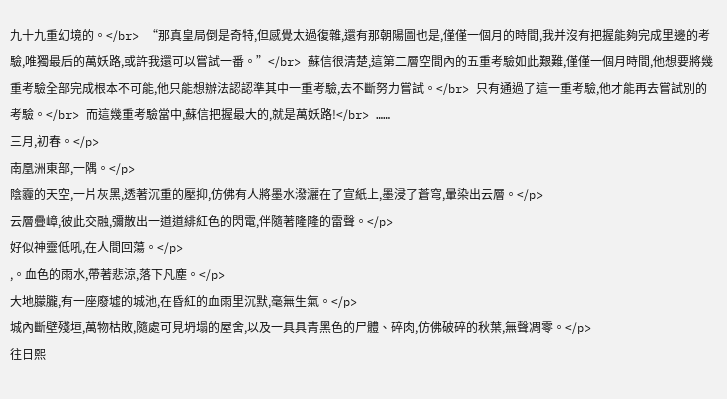九十九重幻境的。</br> “那真皇局倒是奇特,但感覺太過復雜,還有那朝陽圖也是,僅僅一個月的時間,我并沒有把握能夠完成里邊的考驗,唯獨最后的萬妖路,或許我還可以嘗試一番。”</br> 蘇信很清楚,這第二層空間內的五重考驗如此艱難,僅僅一個月時間,他想要將幾重考驗全部完成根本不可能,他只能想辦法認認準其中一重考驗,去不斷努力嘗試。</br> 只有通過了這一重考驗,他才能再去嘗試別的考驗。</br> 而這幾重考驗當中,蘇信把握最大的,就是萬妖路!</br> ……
三月,初春。</p>
南凰洲東部,一隅。</p>
陰霾的天空,一片灰黑,透著沉重的壓抑,仿佛有人將墨水潑灑在了宣紙上,墨浸了蒼穹,暈染出云層。</p>
云層疊嶂,彼此交融,彌散出一道道緋紅色的閃電,伴隨著隆隆的雷聲。</p>
好似神靈低吼,在人間回蕩。</p>
,。血色的雨水,帶著悲涼,落下凡塵。</p>
大地朦朧,有一座廢墟的城池,在昏紅的血雨里沉默,毫無生氣。</p>
城內斷壁殘垣,萬物枯敗,隨處可見坍塌的屋舍,以及一具具青黑色的尸體、碎肉,仿佛破碎的秋葉,無聲凋零。</p>
往日熙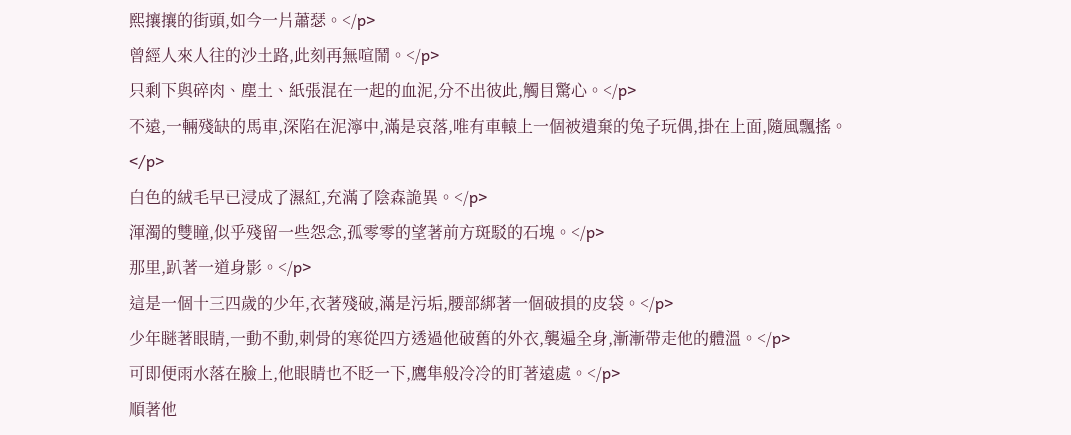熙攘攘的街頭,如今一片蕭瑟。</p>
曾經人來人往的沙土路,此刻再無喧鬧。</p>
只剩下與碎肉、塵土、紙張混在一起的血泥,分不出彼此,觸目驚心。</p>
不遠,一輛殘缺的馬車,深陷在泥濘中,滿是哀落,唯有車轅上一個被遺棄的兔子玩偶,掛在上面,隨風飄搖。</p>
白色的絨毛早已浸成了濕紅,充滿了陰森詭異。</p>
渾濁的雙瞳,似乎殘留一些怨念,孤零零的望著前方斑駁的石塊。</p>
那里,趴著一道身影。</p>
這是一個十三四歲的少年,衣著殘破,滿是污垢,腰部綁著一個破損的皮袋。</p>
少年瞇著眼睛,一動不動,刺骨的寒從四方透過他破舊的外衣,襲遍全身,漸漸帶走他的體溫。</p>
可即便雨水落在臉上,他眼睛也不眨一下,鷹隼般冷冷的盯著遠處。</p>
順著他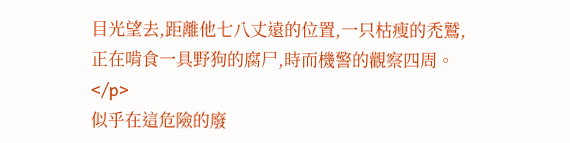目光望去,距離他七八丈遠的位置,一只枯瘦的禿鷲,正在啃食一具野狗的腐尸,時而機警的觀察四周。</p>
似乎在這危險的廢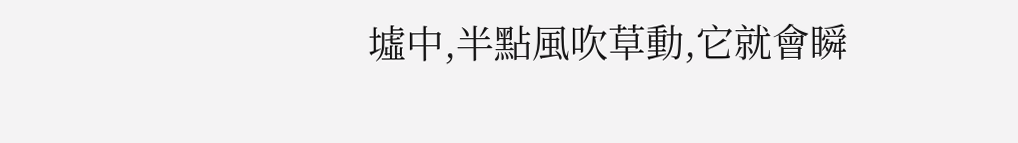墟中,半點風吹草動,它就會瞬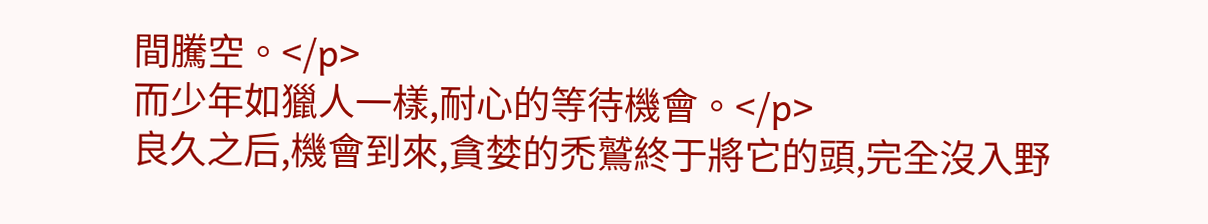間騰空。</p>
而少年如獵人一樣,耐心的等待機會。</p>
良久之后,機會到來,貪婪的禿鷲終于將它的頭,完全沒入野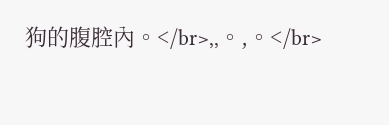狗的腹腔內。</br>,,。,。</br>